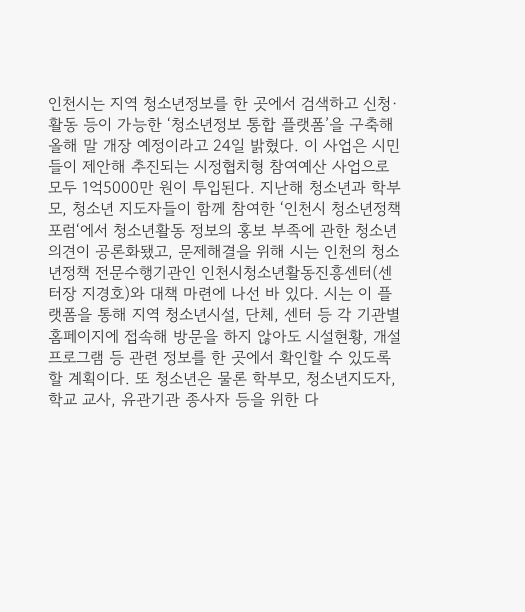인천시는 지역 청소년정보를 한 곳에서 검색하고 신청·활동 등이 가능한 ‘청소년정보 통합 플랫폼’을 구축해 올해 말 개장 예정이라고 24일 밝혔다. 이 사업은 시민들이 제안해 추진되는 시정협치형 참여예산 사업으로 모두 1억5000만 원이 투입된다. 지난해 청소년과 학부모, 청소년 지도자들이 함께 참여한 ‘인천시 청소년정책포럼‘에서 청소년활동 정보의 홍보 부족에 관한 청소년 의견이 공론화됐고, 문제해결을 위해 시는 인천의 청소년정책 전문수행기관인 인천시청소년활동진흥센터(센터장 지경호)와 대책 마련에 나선 바 있다. 시는 이 플랫폼을 통해 지역 청소년시설, 단체, 센터 등 각 기관별 홈페이지에 접속해 방문을 하지 않아도 시설현황, 개설프로그램 등 관련 정보를 한 곳에서 확인할 수 있도록 할 계획이다. 또 청소년은 물론 학부모, 청소년지도자, 학교 교사, 유관기관 종사자 등을 위한 다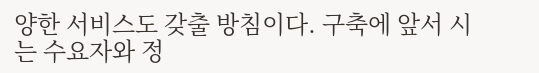양한 서비스도 갖출 방침이다. 구축에 앞서 시는 수요자와 정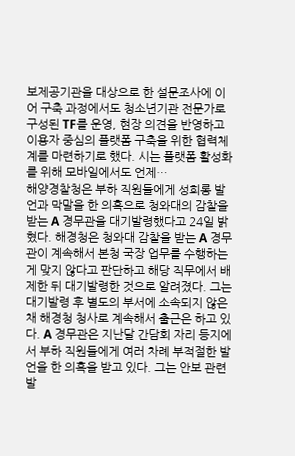보제공기관을 대상으로 한 설문조사에 이어 구축 과정에서도 청소년기관 전문가로 구성된 TF를 운영, 현장 의견을 반영하고 이용자 중심의 플랫폼 구축을 위한 협력체계를 마련하기로 했다. 시는 플랫폼 활성화를 위해 모바일에서도 언제…
해양경찰청은 부하 직원들에게 성희롱 발언과 막말을 한 의혹으로 청와대의 감찰을 받는 A 경무관을 대기발령했다고 24일 밝혔다. 해경청은 청와대 감찰을 받는 A 경무관이 계속해서 본청 국장 업무를 수행하는 게 맞지 않다고 판단하고 해당 직무에서 배제한 뒤 대기발령한 것으로 알려졌다. 그는 대기발령 후 별도의 부서에 소속되지 않은 채 해경청 청사로 계속해서 출근은 하고 있다. A 경무관은 지난달 간담회 자리 등지에서 부하 직원들에게 여러 차례 부적절한 발언을 한 의혹을 받고 있다. 그는 안보 관련 발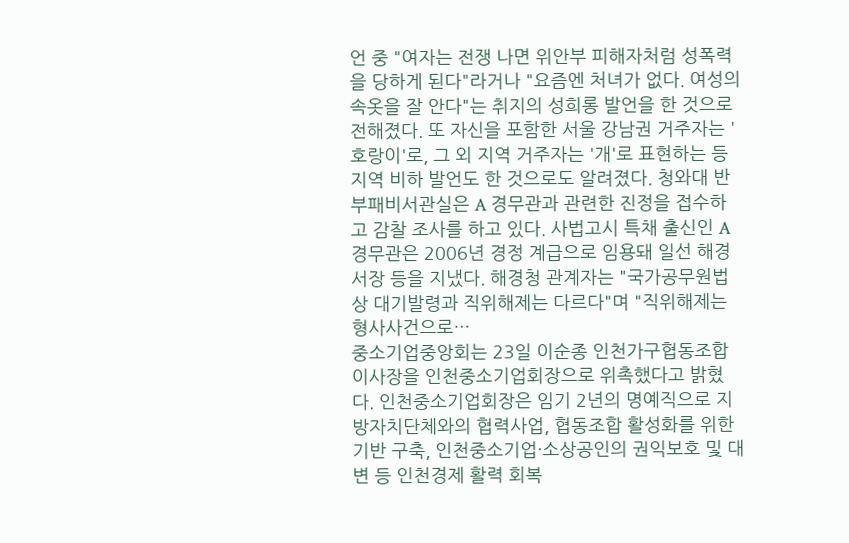언 중 "여자는 전쟁 나면 위안부 피해자처럼 성폭력을 당하게 된다"라거나 "요즘엔 처녀가 없다. 여성의 속옷을 잘 안다"는 취지의 성희롱 발언을 한 것으로 전해졌다. 또 자신을 포함한 서울 강남권 거주자는 '호랑이'로, 그 외 지역 거주자는 '개'로 표현하는 등 지역 비하 발언도 한 것으로도 알려졌다. 청와대 반부패비서관실은 A 경무관과 관련한 진정을 접수하고 감찰 조사를 하고 있다. 사법고시 특채 출신인 A 경무관은 2006년 경정 계급으로 임용돼 일선 해경서장 등을 지냈다. 해경청 관계자는 "국가공무원법상 대기발령과 직위해제는 다르다"며 "직위해제는 형사사건으로…
중소기업중앙회는 23일 이순종 인천가구협동조합이사장을 인천중소기업회장으로 위촉했다고 밝혔다. 인천중소기업회장은 임기 2년의 명예직으로 지방자치단체와의 협력사업, 협동조합 활성화를 위한 기반 구축, 인천중소기업·소상공인의 권익보호 및 대변 등 인천경제 활력 회복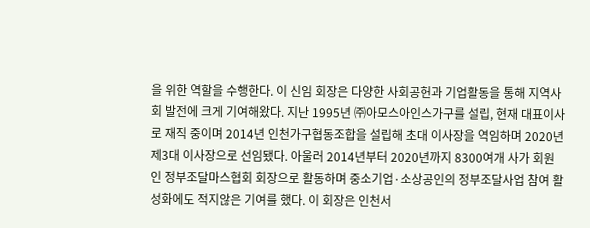을 위한 역할을 수행한다. 이 신임 회장은 다양한 사회공헌과 기업활동을 통해 지역사회 발전에 크게 기여해왔다. 지난 1995년 ㈜아모스아인스가구를 설립, 현재 대표이사로 재직 중이며 2014년 인천가구협동조합을 설립해 초대 이사장을 역임하며 2020년 제3대 이사장으로 선임됐다. 아울러 2014년부터 2020년까지 8300여개 사가 회원인 정부조달마스협회 회장으로 활동하며 중소기업·소상공인의 정부조달사업 참여 활성화에도 적지않은 기여를 했다. 이 회장은 인천서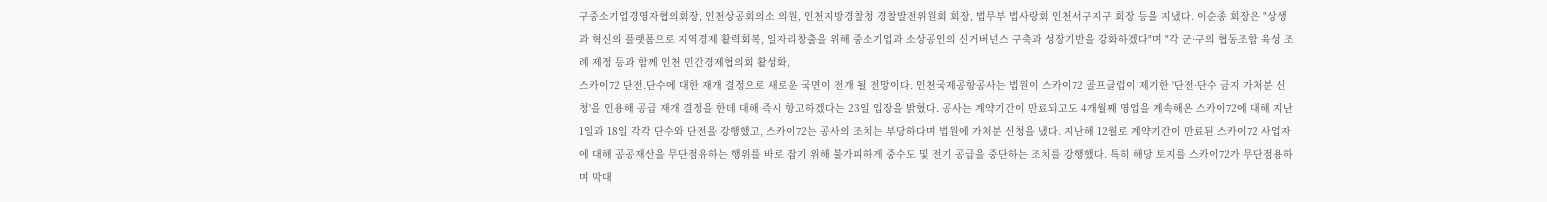구중소기업경영자협의회장, 인천상공회의소 의원, 인천지방경찰청 경찰발전위원회 회장, 법무부 법사랑회 인천서구지구 회장 등을 지냈다. 이순종 회장은 "상생과 혁신의 플랫폼으로 지역경제 활력회복, 일자리창출을 위해 중소기업과 소상공인의 신거버넌스 구축과 성장기반을 강화하겠다"며 "각 군·구의 협동조합 육성 조례 제정 등과 함께 인천 민간경제협의회 활성화,
스카이72 단전.단수에 대한 재개 결정으로 새로운 국면이 전개 될 전망이다. 인천국제공항공사는 법원이 스카이72 골프클럽이 제기한 '단전·단수 금지 가처분 신청'을 인용해 공급 재개 결정을 한데 대해 즉시 항고하겠다는 23일 입장을 밝혔다. 공사는 계약기간이 만료되고도 4개월째 영업을 계속해온 스카이72에 대해 지난 1일과 18일 각각 단수와 단전을 강행했고, 스카이72는 공사의 조치는 부당하다며 법원에 가처분 신청을 냈다. 지난해 12월로 계약기간이 만료된 스카이72 사업자에 대해 공공재산을 무단점유하는 행위를 바로 잡기 위해 불가피하게 중수도 및 전기 공급을 중단하는 조치를 강행했다. 특히 해당 토지를 스카이72가 무단점용하며 막대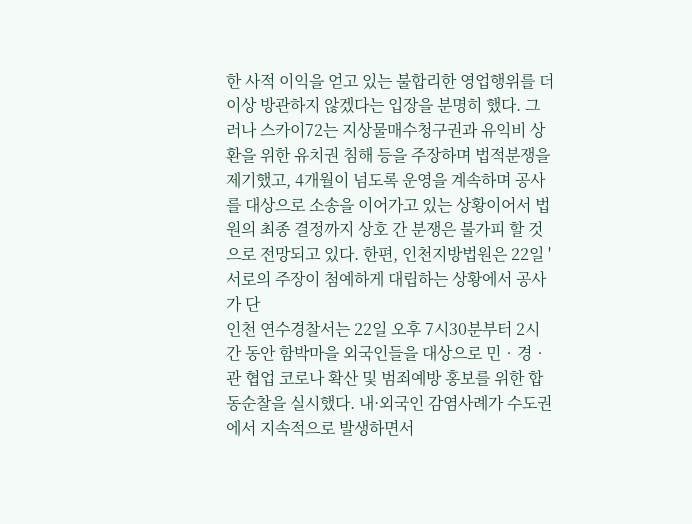한 사적 이익을 얻고 있는 불합리한 영업행위를 더이상 방관하지 않겠다는 입장을 분명히 했다. 그러나 스카이72는 지상물매수청구권과 유익비 상환을 위한 유치권 침해 등을 주장하며 법적분쟁을 제기했고, 4개월이 넘도록 운영을 계속하며 공사를 대상으로 소송을 이어가고 있는 상황이어서 법원의 최종 결정까지 상호 간 분쟁은 불가피 할 것으로 전망되고 있다. 한편, 인천지방법원은 22일 '서로의 주장이 첨예하게 대립하는 상황에서 공사가 단
인천 연수경찰서는 22일 오후 7시30분부터 2시간 동안 함박마을 외국인들을 대상으로 민‧경‧관 협업 코로나 확산 및 범죄예방 홍보를 위한 합동순찰을 실시했다. 내·외국인 감염사례가 수도권에서 지속적으로 발생하면서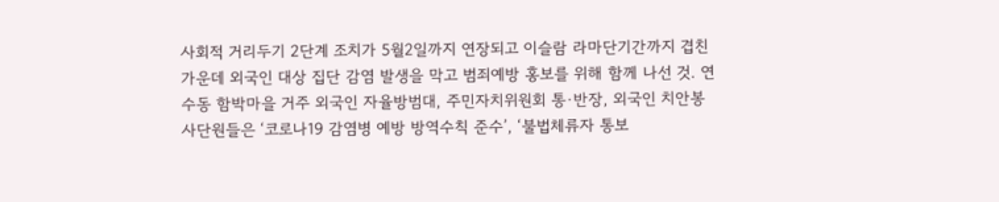사회적 거리두기 2단계 조치가 5월2일까지 연장되고 이슬람 라마단기간까지 겹친 가운데 외국인 대상 집단 감염 발생을 막고 범죄예방 홍보를 위해 함께 나선 것. 연수동 함박마을 거주 외국인 자율방범대, 주민자치위원회 통·반장, 외국인 치안봉사단원들은 ‘코로나19 감염병 예방 방역수칙 준수’, ‘불법체류자 통보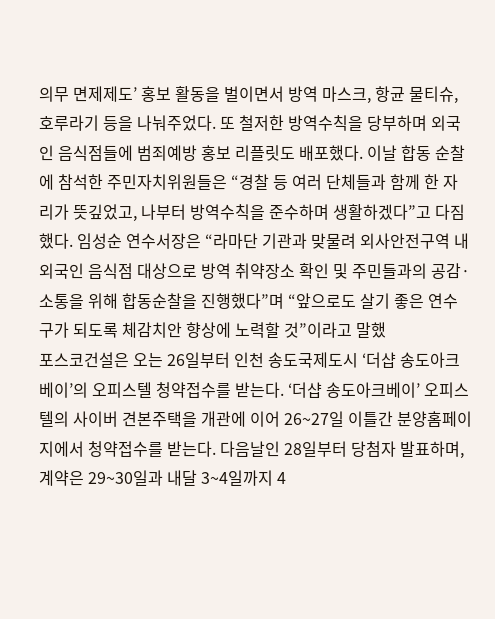의무 면제제도’ 홍보 활동을 벌이면서 방역 마스크, 항균 물티슈, 호루라기 등을 나눠주었다. 또 철저한 방역수칙을 당부하며 외국인 음식점들에 범죄예방 홍보 리플릿도 배포했다. 이날 합동 순찰에 참석한 주민자치위원들은 “경찰 등 여러 단체들과 함께 한 자리가 뜻깊었고, 나부터 방역수칙을 준수하며 생활하겠다”고 다짐했다. 임성순 연수서장은 “라마단 기관과 맞물려 외사안전구역 내 외국인 음식점 대상으로 방역 취약장소 확인 및 주민들과의 공감·소통을 위해 합동순찰을 진행했다”며 “앞으로도 살기 좋은 연수구가 되도록 체감치안 향상에 노력할 것”이라고 말했
포스코건설은 오는 26일부터 인천 송도국제도시 ‘더샵 송도아크베이’의 오피스텔 청약접수를 받는다. ‘더샵 송도아크베이’ 오피스텔의 사이버 견본주택을 개관에 이어 26~27일 이틀간 분양홈페이지에서 청약접수를 받는다. 다음날인 28일부터 당첨자 발표하며, 계약은 29~30일과 내달 3~4일까지 4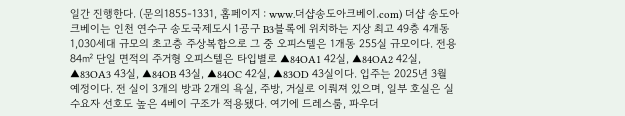일간 진행한다. (문의1855-1331, 홈페이지 : www.더샵송도아크베이.com) 더샵 송도아크베이는 인천 연수구 송도국제도시 1공구 B3블록에 위치하는 지상 최고 49층 4개동 1,030세대 규모의 초고층 주상복합으로 그 중 오피스텔은 1개동 255실 규모이다. 전용 84㎡ 단일 면적의 주거형 오피스텔은 타입별로 ▲84OA1 42실, ▲84OA2 42실, ▲83OA3 43실, ▲84OB 43실, ▲84OC 42실, ▲83OD 43실이다. 입주는 2025년 3월 예정이다. 전 실이 3개의 방과 2개의 욕실, 주방, 거실로 이뤄져 있으며, 일부 호실은 실수요자 선호도 높은 4베이 구조가 적용됐다. 여기에 드레스룸, 파우더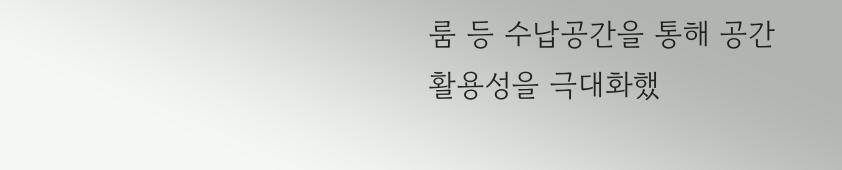룸 등 수납공간을 통해 공간활용성을 극대화했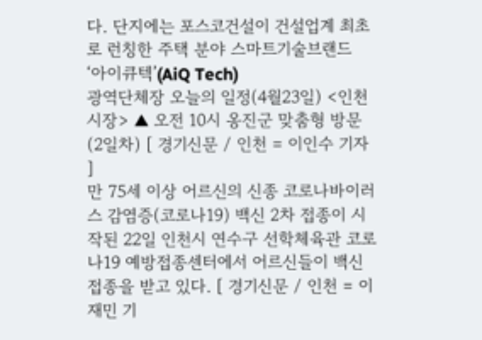다. 단지에는 포스코건설이 건설업계 최초로 런칭한 주택 분야 스마트기술브랜드 ‘아이큐텍’(AiQ Tech)
광역단체장 오늘의 일정(4월23일) <인천시장> ▲ 오전 10시 옹진군 맞춤형 방문(2일차) [ 경기신문 / 인천 = 이인수 기자 ]
만 75세 이상 어르신의 신종 코로나바이러스 감염증(코로나19) 백신 2차 접종이 시작된 22일 인천시 연수구 선학체육관 코로나19 예방접종센터에서 어르신들이 백신 접종을 받고 있다. [ 경기신문 / 인천 = 이재민 기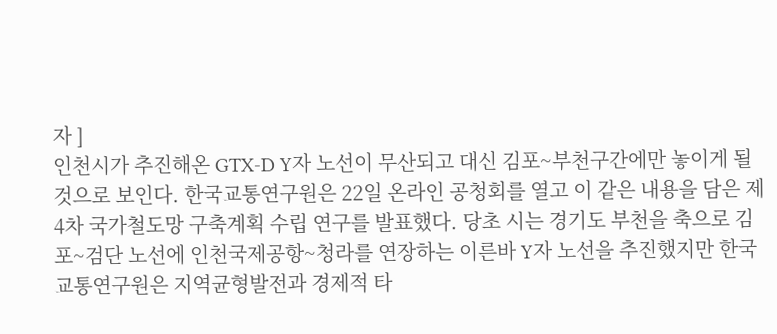자 ]
인천시가 추진해온 GTX-D Y자 노선이 무산되고 대신 김포~부천구간에만 놓이게 될 것으로 보인다. 한국교통연구원은 22일 온라인 공청회를 열고 이 같은 내용을 담은 제4차 국가철도망 구축계획 수립 연구를 발표했다. 당초 시는 경기도 부천을 축으로 김포~검단 노선에 인천국제공항~청라를 연장하는 이른바 Y자 노선을 추진했지만 한국교통연구원은 지역균형발전과 경제적 타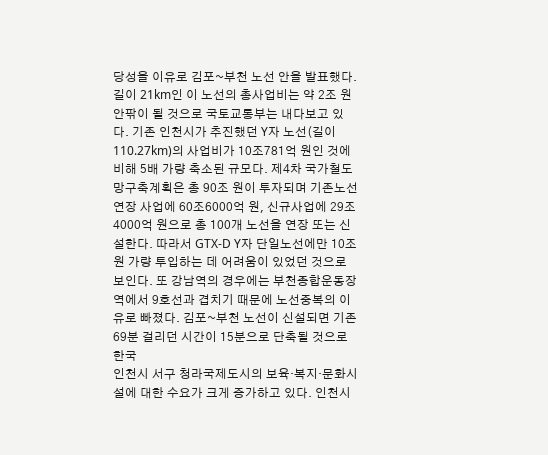당성을 이유로 김포~부천 노선 안을 발표했다. 길이 21km인 이 노선의 총사업비는 약 2조 원 안팎이 될 것으로 국토교통부는 내다보고 있다. 기존 인천시가 추진했던 Y자 노선(길이 110.27km)의 사업비가 10조781억 원인 것에 비해 5배 가량 축소된 규모다. 제4차 국가철도망구축계획은 총 90조 원이 투자되며 기존노선 연장 사업에 60조6000억 원, 신규사업에 29조4000억 원으로 총 100개 노선을 연장 또는 신설한다. 따라서 GTX-D Y자 단일노선에만 10조 원 가량 투입하는 데 어려움이 있었던 것으로 보인다. 또 강남역의 경우에는 부천종합운동장역에서 9호선과 겹치기 때문에 노선중복의 이유로 빠졌다. 김포~부천 노선이 신설되면 기존 69분 걸리던 시간이 15분으로 단축될 것으로 한국
인천시 서구 청라국제도시의 보육·복지·문화시설에 대한 수요가 크게 증가하고 있다. 인천시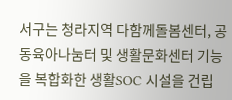서구는 청라지역 다함께돌봄센터, 공동육아나눔터 및 생활문화센터 기능을 복합화한 생활SOC 시설을 건립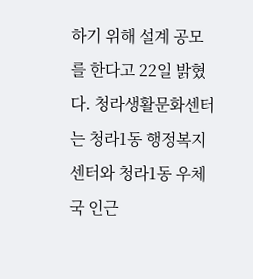하기 위해 설계 공모를 한다고 22일 밝혔다. 청라생활문화센터는 청라1동 행정복지센터와 청라1동 우체국 인근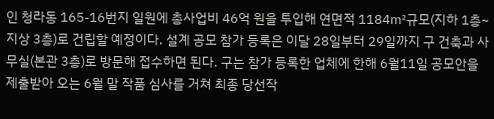인 청라동 165-16번지 일원에 총사업비 46억 원을 투입해 연면적 1184㎡규모(지하 1층~지상 3층)로 건립할 예정이다. 설계 공모 참가 등록은 이달 28일부터 29일까지 구 건축과 사무실(본관 3층)로 방문해 접수하면 된다. 구는 참가 등록한 업체에 한해 6월11일 공모안을 제출받아 오는 6월 말 작품 심사를 거쳐 최종 당선작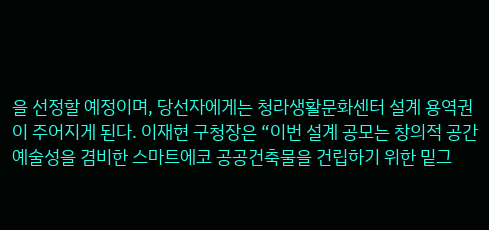을 선정할 예정이며, 당선자에게는 청라생활문화센터 설계 용역권이 주어지게 된다. 이재현 구청장은 “이번 설계 공모는 창의적 공간예술성을 겸비한 스마트에코 공공건축물을 건립하기 위한 밑그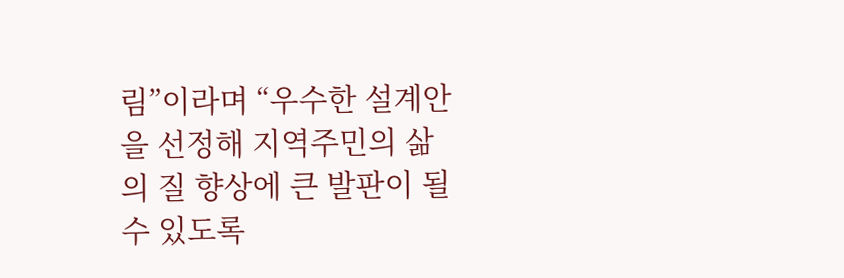림”이라며 “우수한 설계안을 선정해 지역주민의 삶의 질 향상에 큰 발판이 될 수 있도록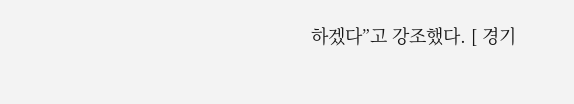하겠다”고 강조했다. [ 경기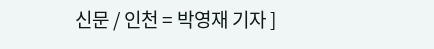신문 / 인천 = 박영재 기자 ]